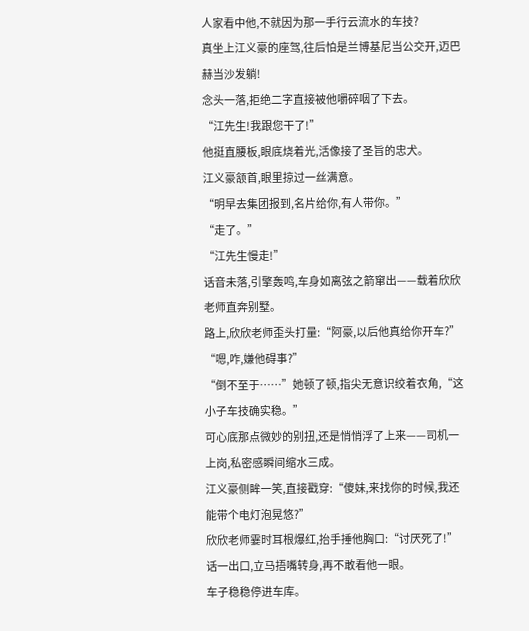人家看中他,不就因为那一手行云流水的车技?
真坐上江义豪的座驾,往后怕是兰博基尼当公交开,迈巴赫当沙发躺!
念头一落,拒绝二字直接被他嚼碎咽了下去。
“江先生!我跟您干了!”
他挺直腰板,眼底烧着光,活像接了圣旨的忠犬。
江义豪颔首,眼里掠过一丝满意。
“明早去集团报到,名片给你,有人带你。”
“走了。”
“江先生慢走!”
话音未落,引擎轰鸣,车身如离弦之箭窜出——载着欣欣老师直奔别墅。
路上,欣欣老师歪头打量:“阿豪,以后他真给你开车?”
“嗯,咋,嫌他碍事?”
“倒不至于……”她顿了顿,指尖无意识绞着衣角,“这小子车技确实稳。”
可心底那点微妙的别扭,还是悄悄浮了上来——司机一上岗,私密感瞬间缩水三成。
江义豪侧眸一笑,直接戳穿:“傻妹,来找你的时候,我还能带个电灯泡晃悠?”
欣欣老师霎时耳根爆红,抬手捶他胸口:“讨厌死了!”
话一出口,立马捂嘴转身,再不敢看他一眼。
车子稳稳停进车库。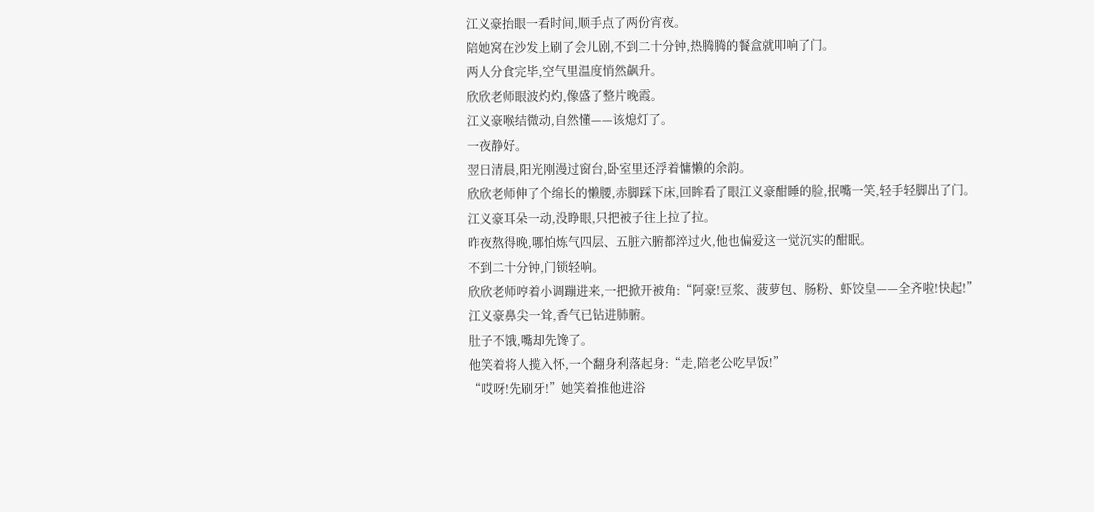江义豪抬眼一看时间,顺手点了两份宵夜。
陪她窝在沙发上刷了会儿剧,不到二十分钟,热腾腾的餐盒就叩响了门。
两人分食完毕,空气里温度悄然飙升。
欣欣老师眼波灼灼,像盛了整片晚霞。
江义豪喉结微动,自然懂——该熄灯了。
一夜静好。
翌日清晨,阳光刚漫过窗台,卧室里还浮着慵懒的余韵。
欣欣老师伸了个绵长的懒腰,赤脚踩下床,回眸看了眼江义豪酣睡的脸,抿嘴一笑,轻手轻脚出了门。
江义豪耳朵一动,没睁眼,只把被子往上拉了拉。
昨夜熬得晚,哪怕炼气四层、五脏六腑都淬过火,他也偏爱这一觉沉实的酣眠。
不到二十分钟,门锁轻响。
欣欣老师哼着小调蹦进来,一把掀开被角:“阿豪!豆浆、菠萝包、肠粉、虾饺皇——全齐啦!快起!”
江义豪鼻尖一耸,香气已钻进肺腑。
肚子不饿,嘴却先馋了。
他笑着将人揽入怀,一个翻身利落起身:“走,陪老公吃早饭!”
“哎呀!先刷牙!”她笑着推他进浴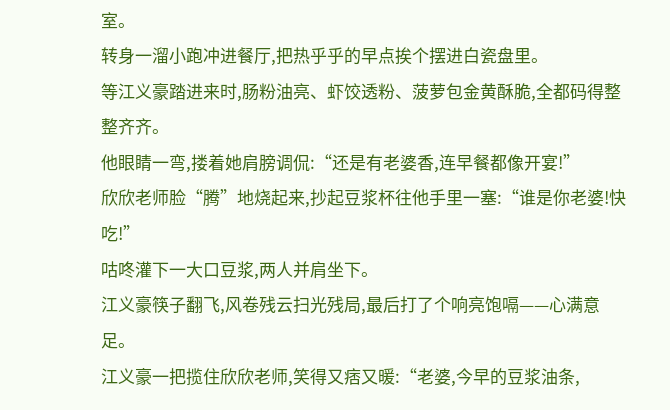室。
转身一溜小跑冲进餐厅,把热乎乎的早点挨个摆进白瓷盘里。
等江义豪踏进来时,肠粉油亮、虾饺透粉、菠萝包金黄酥脆,全都码得整整齐齐。
他眼睛一弯,搂着她肩膀调侃:“还是有老婆香,连早餐都像开宴!”
欣欣老师脸“腾”地烧起来,抄起豆浆杯往他手里一塞:“谁是你老婆!快吃!”
咕咚灌下一大口豆浆,两人并肩坐下。
江义豪筷子翻飞,风卷残云扫光残局,最后打了个响亮饱嗝——心满意足。
江义豪一把揽住欣欣老师,笑得又痞又暖:“老婆,今早的豆浆油条,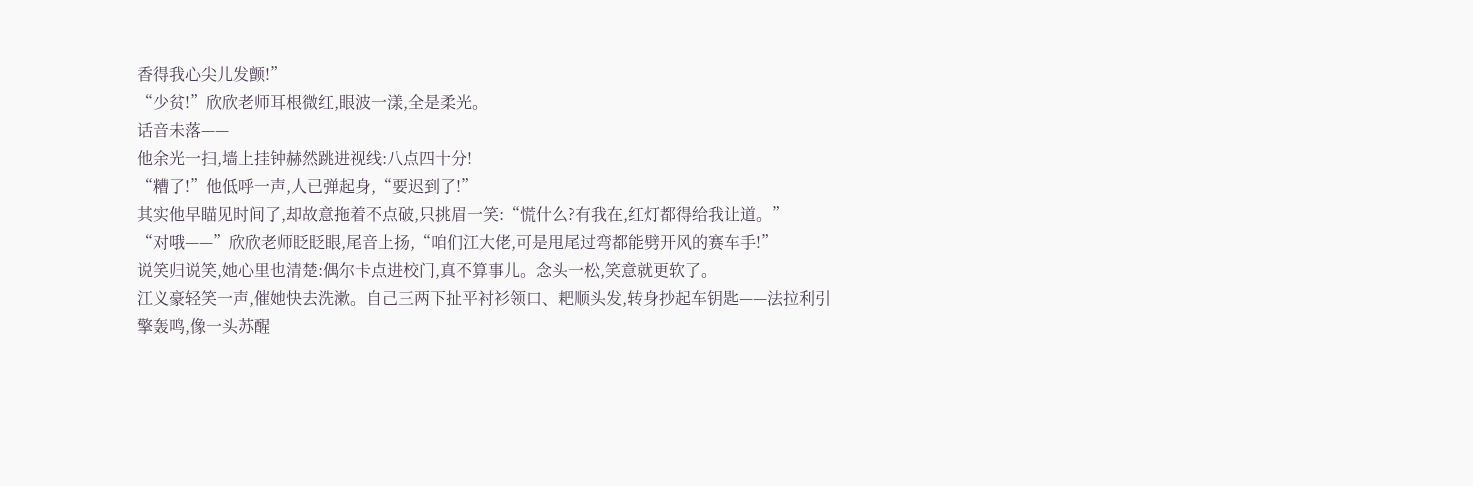香得我心尖儿发颤!”
“少贫!”欣欣老师耳根微红,眼波一漾,全是柔光。
话音未落——
他余光一扫,墙上挂钟赫然跳进视线:八点四十分!
“糟了!”他低呼一声,人已弹起身,“要迟到了!”
其实他早瞄见时间了,却故意拖着不点破,只挑眉一笑:“慌什么?有我在,红灯都得给我让道。”
“对哦——”欣欣老师眨眨眼,尾音上扬,“咱们江大佬,可是甩尾过弯都能劈开风的赛车手!”
说笑归说笑,她心里也清楚:偶尔卡点进校门,真不算事儿。念头一松,笑意就更软了。
江义豪轻笑一声,催她快去洗漱。自己三两下扯平衬衫领口、耙顺头发,转身抄起车钥匙——法拉利引擎轰鸣,像一头苏醒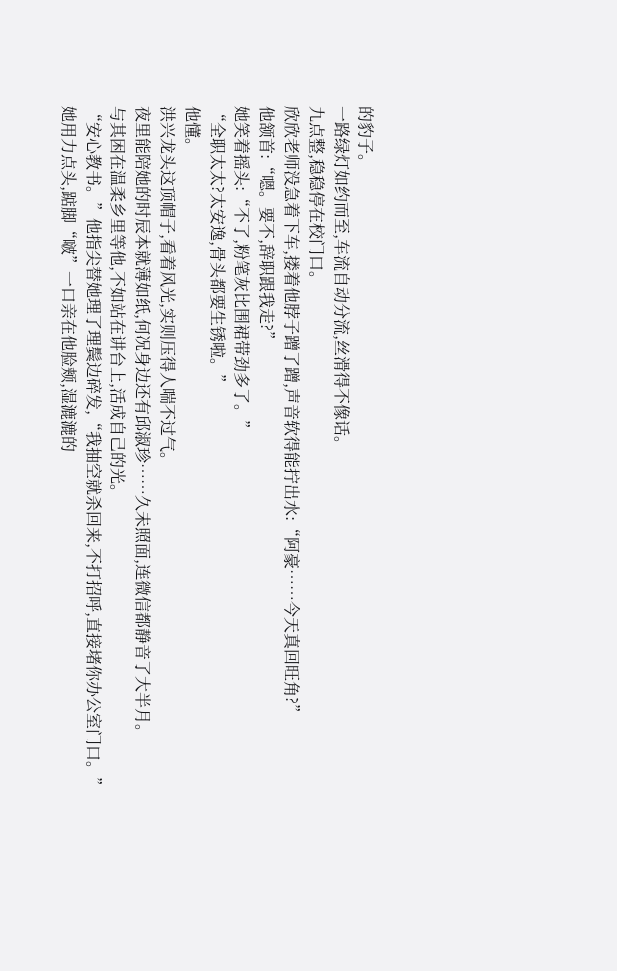的豹子。
一路绿灯如约而至,车流自动分流,丝滑得不像话。
九点整,稳稳停在校门口。
欣欣老师没急着下车,搂着他脖子蹭了蹭,声音软得能拧出水:“阿豪……今天真回旺角?”
他颔首:“嗯。要不,辞职跟我走?”
她笑着摇头:“不了,粉笔灰比围裙带劲多了。”
“全职太太?太安逸,骨头都要生锈啦。”
他懂。
洪兴龙头这顶帽子,看着风光,实则压得人喘不过气。
夜里能陪她的时辰本就薄如纸,何况身边还有邱淑珍……久未照面,连微信都静音了大半月。
与其困在温柔乡里等他,不如站在讲台上,活成自己的光。
“安心教书。”他指尖替她理了理鬓边碎发,“我抽空就杀回来,不打招呼,直接堵你办公室门口。”
她用力点头,踮脚“啵”一口亲在他脸颊,湿漉漉的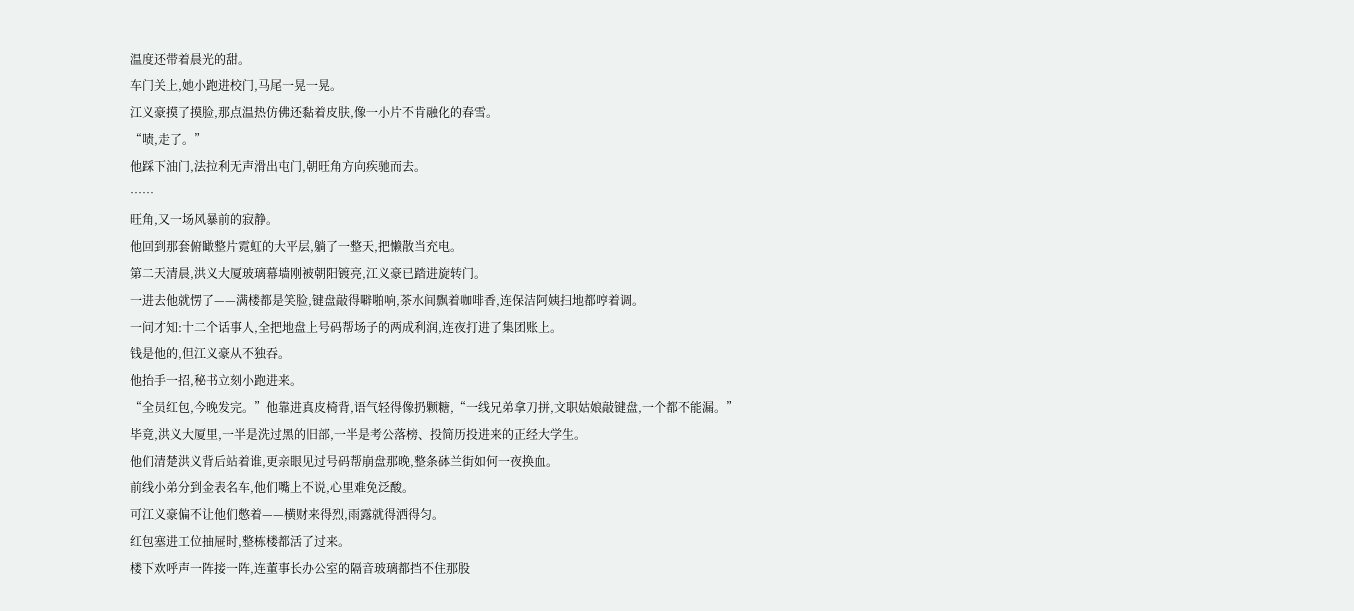温度还带着晨光的甜。
车门关上,她小跑进校门,马尾一晃一晃。
江义豪摸了摸脸,那点温热仿佛还黏着皮肤,像一小片不肯融化的春雪。
“啧,走了。”
他踩下油门,法拉利无声滑出屯门,朝旺角方向疾驰而去。
……
旺角,又一场风暴前的寂静。
他回到那套俯瞰整片霓虹的大平层,躺了一整天,把懒散当充电。
第二天清晨,洪义大厦玻璃幕墙刚被朝阳镀亮,江义豪已踏进旋转门。
一进去他就愣了——满楼都是笑脸,键盘敲得噼啪响,茶水间飘着咖啡香,连保洁阿姨扫地都哼着调。
一问才知:十二个话事人,全把地盘上号码帮场子的两成利润,连夜打进了集团账上。
钱是他的,但江义豪从不独吞。
他抬手一招,秘书立刻小跑进来。
“全员红包,今晚发完。”他靠进真皮椅背,语气轻得像扔颗糖,“一线兄弟拿刀拼,文职姑娘敲键盘,一个都不能漏。”
毕竟,洪义大厦里,一半是洗过黑的旧部,一半是考公落榜、投简历投进来的正经大学生。
他们清楚洪义背后站着谁,更亲眼见过号码帮崩盘那晚,整条砵兰街如何一夜换血。
前线小弟分到金表名车,他们嘴上不说,心里难免泛酸。
可江义豪偏不让他们憋着——横财来得烈,雨露就得洒得匀。
红包塞进工位抽屉时,整栋楼都活了过来。
楼下欢呼声一阵接一阵,连董事长办公室的隔音玻璃都挡不住那股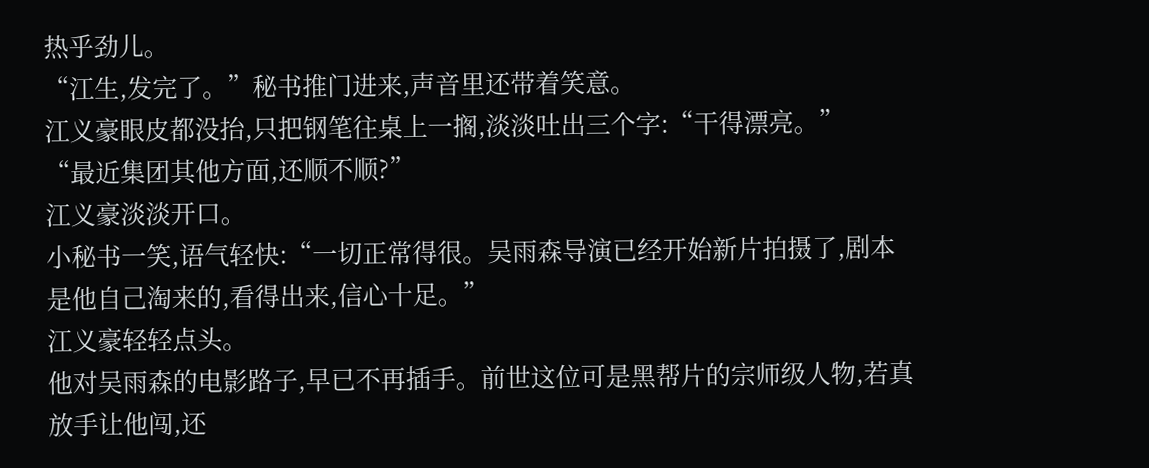热乎劲儿。
“江生,发完了。”秘书推门进来,声音里还带着笑意。
江义豪眼皮都没抬,只把钢笔往桌上一搁,淡淡吐出三个字:“干得漂亮。”
“最近集团其他方面,还顺不顺?”
江义豪淡淡开口。
小秘书一笑,语气轻快:“一切正常得很。吴雨森导演已经开始新片拍摄了,剧本是他自己淘来的,看得出来,信心十足。”
江义豪轻轻点头。
他对吴雨森的电影路子,早已不再插手。前世这位可是黑帮片的宗师级人物,若真放手让他闯,还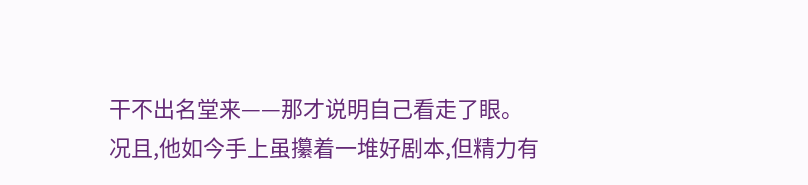干不出名堂来——那才说明自己看走了眼。
况且,他如今手上虽攥着一堆好剧本,但精力有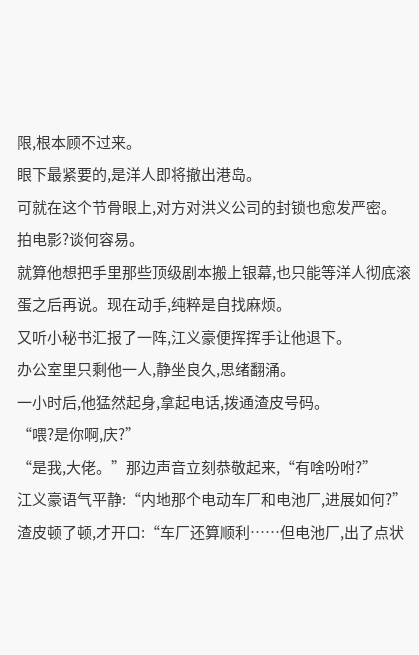限,根本顾不过来。
眼下最紧要的,是洋人即将撤出港岛。
可就在这个节骨眼上,对方对洪义公司的封锁也愈发严密。
拍电影?谈何容易。
就算他想把手里那些顶级剧本搬上银幕,也只能等洋人彻底滚蛋之后再说。现在动手,纯粹是自找麻烦。
又听小秘书汇报了一阵,江义豪便挥挥手让他退下。
办公室里只剩他一人,静坐良久,思绪翻涌。
一小时后,他猛然起身,拿起电话,拨通渣皮号码。
“喂?是你啊,庆?”
“是我,大佬。”那边声音立刻恭敬起来,“有啥吩咐?”
江义豪语气平静:“内地那个电动车厂和电池厂,进展如何?”
渣皮顿了顿,才开口:“车厂还算顺利……但电池厂,出了点状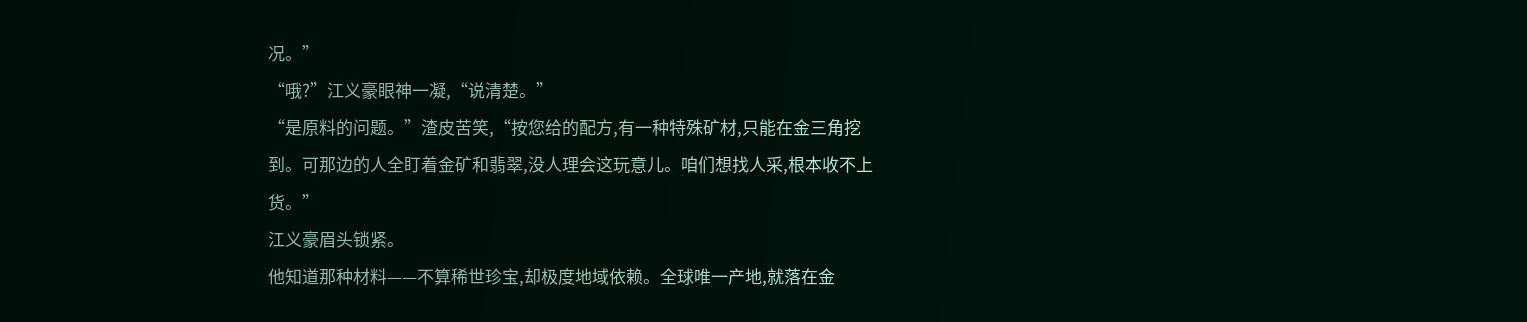况。”
“哦?”江义豪眼神一凝,“说清楚。”
“是原料的问题。”渣皮苦笑,“按您给的配方,有一种特殊矿材,只能在金三角挖到。可那边的人全盯着金矿和翡翠,没人理会这玩意儿。咱们想找人采,根本收不上货。”
江义豪眉头锁紧。
他知道那种材料——不算稀世珍宝,却极度地域依赖。全球唯一产地,就落在金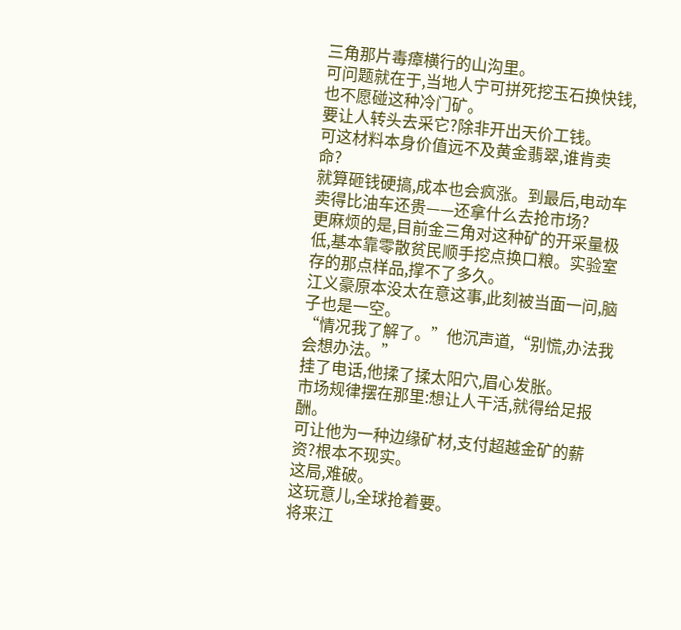三角那片毒瘴横行的山沟里。
可问题就在于,当地人宁可拼死挖玉石换快钱,也不愿碰这种冷门矿。
要让人转头去采它?除非开出天价工钱。
可这材料本身价值远不及黄金翡翠,谁肯卖命?
就算砸钱硬搞,成本也会疯涨。到最后,电动车卖得比油车还贵——还拿什么去抢市场?
更麻烦的是,目前金三角对这种矿的开采量极低,基本靠零散贫民顺手挖点换口粮。实验室存的那点样品,撑不了多久。
江义豪原本没太在意这事,此刻被当面一问,脑子也是一空。
“情况我了解了。”他沉声道,“别慌,办法我会想办法。”
挂了电话,他揉了揉太阳穴,眉心发胀。
市场规律摆在那里:想让人干活,就得给足报酬。
可让他为一种边缘矿材,支付超越金矿的薪资?根本不现实。
这局,难破。
这玩意儿,全球抢着要。
将来江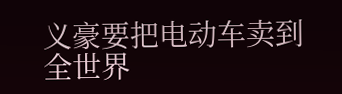义豪要把电动车卖到全世界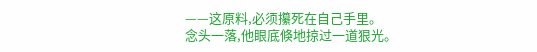——这原料,必须攥死在自己手里。
念头一落,他眼底倏地掠过一道狠光。